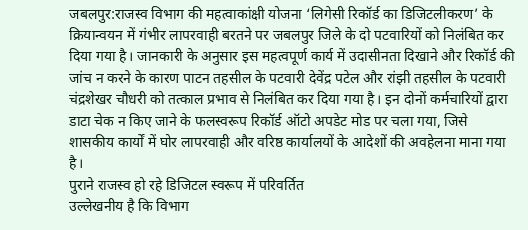जबलपुर:राजस्व विभाग की महत्वाकांक्षी योजना ‘लिगेसी रिकॉर्ड का डिजिटलीकरण’ के क्रियान्वयन में गंभीर लापरवाही बरतने पर जबलपुर जिले के दो पटवारियों को निलंबित कर दिया गया है। जानकारी के अनुसार इस महत्वपूर्ण कार्य में उदासीनता दिखाने और रिकॉर्ड की जांच न करने के कारण पाटन तहसील के पटवारी देवेंद्र पटेल और रांझी तहसील के पटवारी चंद्रशेखर चौधरी को तत्काल प्रभाव से निलंबित कर दिया गया है। इन दोनों कर्मचारियों द्वारा डाटा चेक न किए जाने के फलस्वरूप रिकॉर्ड ऑटो अपडेट मोड पर चला गया, जिसे शासकीय कार्यों में घोर लापरवाही और वरिष्ठ कार्यालयों के आदेशों की अवहेलना माना गया है।
पुराने राजस्व हो रहे डिजिटल स्वरूप में परिवर्तित
उल्लेखनीय है कि विभाग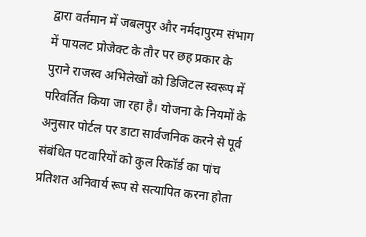द्वारा वर्तमान में जबलपुर और नर्मदापुरम संभाग में पायलट प्रोजेक्ट के तौर पर छह प्रकार के पुराने राजस्व अभिलेखों को डिजिटल स्वरूप में परिवर्तित किया जा रहा है। योजना के नियमों के अनुसार पोर्टल पर डाटा सार्वजनिक करने से पूर्व संबंधित पटवारियों को कुल रिकॉर्ड का पांच प्रतिशत अनिवार्य रूप से सत्यापित करना होता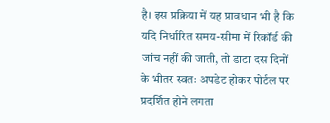है। इस प्रक्रिया में यह प्रावधान भी है कि यदि निर्धारित समय-सीमा में रिकॉर्ड की जांच नहीं की जाती, तो डाटा दस दिनों के भीतर स्वतः अपडेट होकर पोर्टल पर प्रदर्शित होने लगता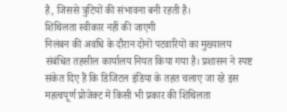है, जिससे त्रुटियों की संभावना बनी रहती है।
शिथिलता स्वीकार नहीं की जाएगी
निलंबन की अवधि के दौरान दोनों पटवारियों का मुख्यालय संबंधित तहसील कार्यालय नियत किया गया है। प्रशासन ने स्पष्ट संकेत दिए हैं कि डिजिटल इंडिया के तहत चलाए जा रहे इस महत्वपूर्ण प्रोजेक्ट में किसी भी प्रकार की शिथिलता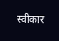स्वीकार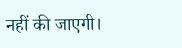नहीं की जाएगी।